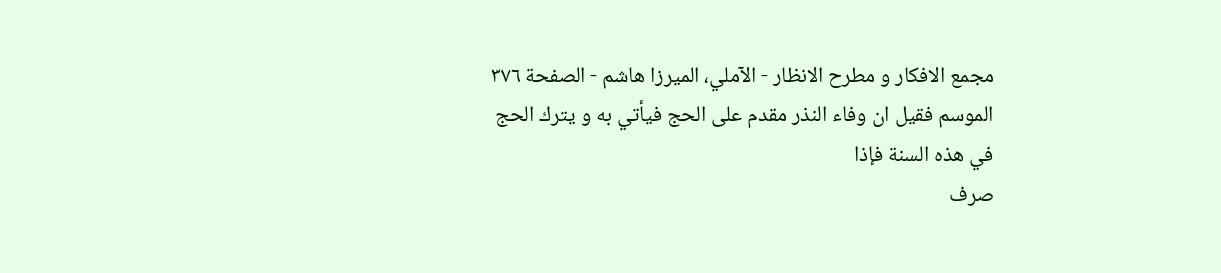مجمع الافكار و مطرح الانظار - الآملي، الميرزا هاشم - الصفحة ٣٧٦
الموسم فقيل ان وفاء النذر مقدم على الحج فيأتي به و يترك الحج في هذه السنة فإذا
صرف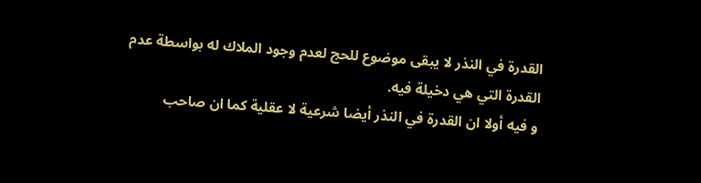القدرة في النذر لا يبقى موضوع للحج لعدم وجود الملاك له بواسطة عدم
القدرة التي هي دخيلة فيه.
و فيه أولا ان القدرة في النذر أيضا شرعية لا عقلية كما ان صاحب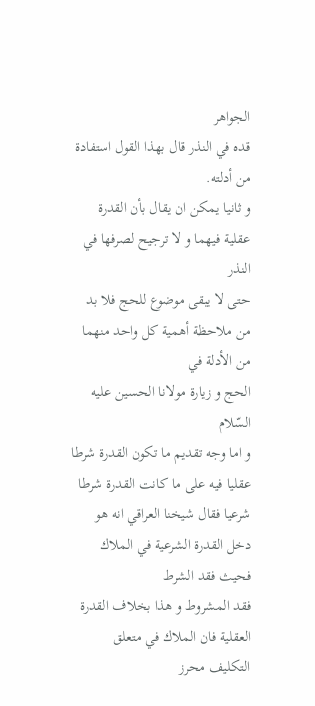الجواهر
قده في النذر قال بهذا القول استفادة من أدلته.
و ثانيا يمكن ان يقال بأن القدرة عقلية فيهما و لا ترجيح لصرفها في النذر
حتى لا يبقى موضوع للحج فلا بد من ملاحظة أهمية كل واحد منهما من الأدلة في
الحج و زيارة مولانا الحسين عليه السّلام
و اما وجه تقديم ما تكون القدرة شرطا عقليا فيه على ما كانت القدرة شرطا
شرعيا فقال شيخنا العراقي انه هو دخل القدرة الشرعية في الملاك فحيث فقد الشرط
فقد المشروط و هذا بخلاف القدرة العقلية فان الملاك في متعلق التكليف محرز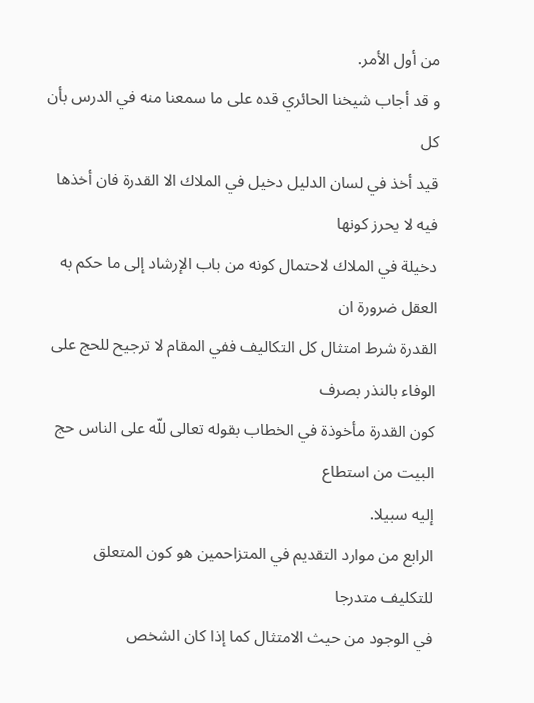من أول الأمر.
و قد أجاب شيخنا الحائري قده على ما سمعنا منه في الدرس بأن كل
قيد أخذ في لسان الدليل دخيل في الملاك الا القدرة فان أخذها فيه لا يحرز كونها
دخيلة في الملاك لاحتمال كونه من باب الإرشاد إلى ما حكم به العقل ضرورة ان
القدرة شرط امتثال كل التكاليف ففي المقام لا ترجيح للحج على الوفاء بالنذر بصرف
كون القدرة مأخوذة في الخطاب بقوله تعالى للّه على الناس حج البيت من استطاع
إليه سبيلا.
الرابع من موارد التقديم في المتزاحمين هو كون المتعلق للتكليف متدرجا
في الوجود من حيث الامتثال كما إذا كان الشخص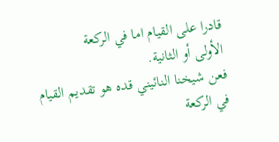قادرا على القيام اما في الركعة
الأولى أو الثانية.
فعن شيخنا النائيني قده هو تقديم القيام في الركعة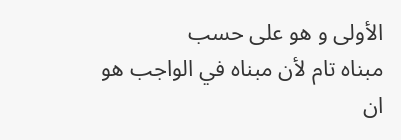الأولى و هو على حسب
مبناه تام لأن مبناه في الواجب هو ان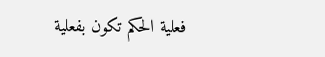فعلية الحكم تكون بفعلية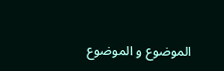الموضوع و الموضوع